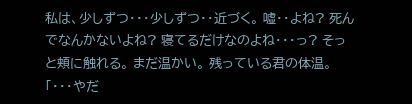私は、少しずつ・・・少しずつ・・近づく。 嘘・・よね? 死んでなんかないよね? 寝てるだけなのよね・・・っ? そっと頬に触れる。 まだ温かい。 残っている君の体温。 「・・・やだ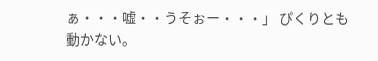ぁ・・・嘘・・うそぉー・・・」 ぴくりとも動かない。